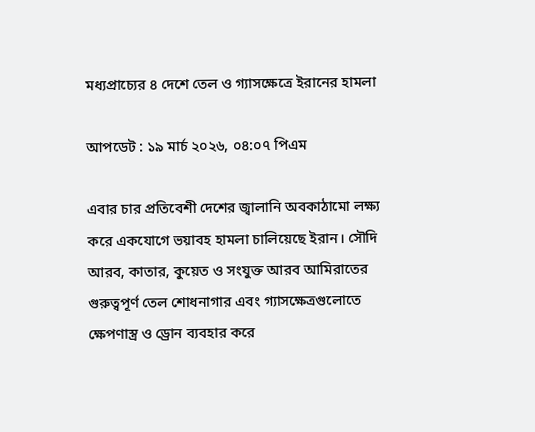মধ্যপ্রাচ্যের ৪ দেশে তেল ও গ্যাসক্ষেত্রে ইরানের হামলা

আপডেট : ১৯ মার্চ ২০২৬, ০৪:০৭ পিএম

এবার চার প্রতিবেশী দেশের জ্বালানি অবকাঠামো লক্ষ্য করে একযোগে ভয়াবহ হামলা চালিয়েছে ইরান। সৌদি আরব, কাতার, কুয়েত ও সংযুক্ত আরব আমিরাতের গুরুত্বপূর্ণ তেল শোধনাগার এবং গ্যাসক্ষেত্রগুলোতে ক্ষেপণাস্ত্র ও ড্রোন ব্যবহার করে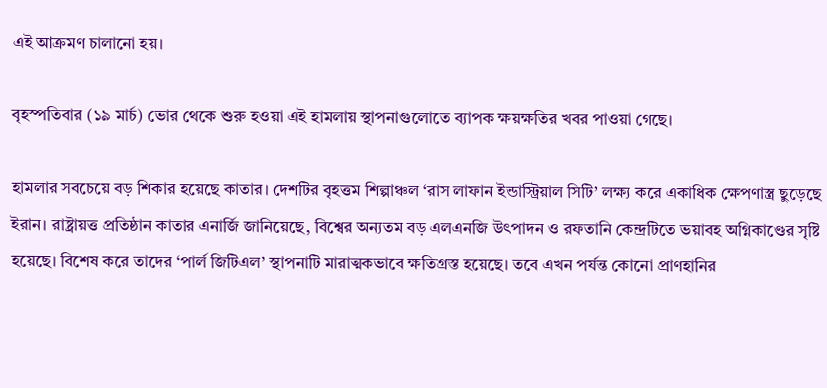এই আক্রমণ চালানো হয়।

বৃহস্পতিবার (১৯ মার্চ) ভোর থেকে শুরু হওয়া এই হামলায় স্থাপনাগুলোতে ব্যাপক ক্ষয়ক্ষতির খবর পাওয়া গেছে।

হামলার সবচেয়ে বড় শিকার হয়েছে কাতার। দেশটির বৃহত্তম শিল্পাঞ্চল ‘রাস লাফান ইন্ডাস্ট্রিয়াল সিটি’ লক্ষ্য করে একাধিক ক্ষেপণাস্ত্র ছুড়েছে ইরান। রাষ্ট্রায়ত্ত প্রতিষ্ঠান কাতার এনার্জি জানিয়েছে, বিশ্বের অন্যতম বড় এলএনজি উৎপাদন ও রফতানি কেন্দ্রটিতে ভয়াবহ অগ্নিকাণ্ডের সৃষ্টি হয়েছে। বিশেষ করে তাদের ‘পার্ল জিটিএল’ স্থাপনাটি মারাত্মকভাবে ক্ষতিগ্রস্ত হয়েছে। তবে এখন পর্যন্ত কোনো প্রাণহানির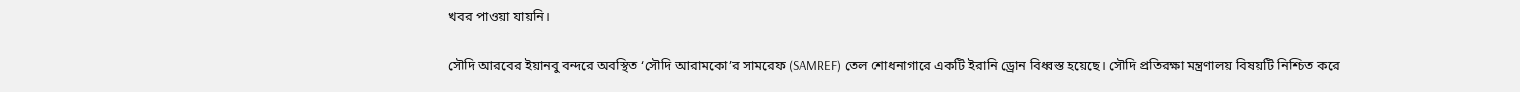খবর পাওয়া যায়নি।

সৌদি আরবের ইয়ানবু বন্দরে অবস্থিত ‘সৌদি আরামকো’র সামরেফ (SAMREF) তেল শোধনাগারে একটি ইরানি ড্রোন বিধ্বস্ত হয়েছে। সৌদি প্রতিরক্ষা মন্ত্রণালয় বিষয়টি নিশ্চিত করে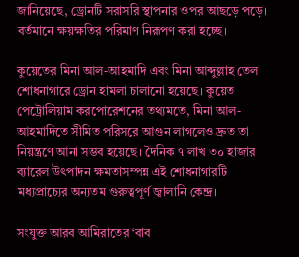জানিয়েছে, ড্রোনটি সরাসরি স্থাপনার ওপর আছড়ে পড়ে। বর্তমানে ক্ষয়ক্ষতির পরিমাণ নিরূপণ করা হচ্ছে।

কুয়েতের মিনা আল-আহমাদি এবং মিনা আব্দুল্লাহ তেল শোধনাগারে ড্রোন হামলা চালানো হয়েছে। কুয়েত পেট্রোলিয়াম করপোরেশনের তথ্যমতে, মিনা আল-আহমাদিতে সীমিত পরিসরে আগুন লাগলেও দ্রুত তা নিয়ন্ত্রণে আনা সম্ভব হয়েছে। দৈনিক ৭ লাখ ৩০ হাজার ব্যারেল উৎপাদন ক্ষমতাসম্পন্ন এই শোধনাগারটি মধ্যপ্রাচ্যের অন্যতম গুরুত্বপূর্ণ জ্বালানি কেন্দ্র।

সংযুক্ত আরব আমিরাতের ‘বাব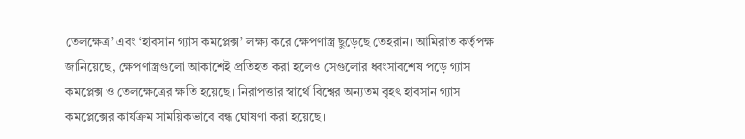তেলক্ষেত্র’ এবং ‘হাবসান গ্যাস কমপ্লেক্স’ লক্ষ্য করে ক্ষেপণাস্ত্র ছুড়েছে তেহরান। আমিরাত কর্তৃপক্ষ জানিয়েছে, ক্ষেপণাস্ত্রগুলো আকাশেই প্রতিহত করা হলেও সেগুলোর ধ্বংসাবশেষ পড়ে গ্যাস কমপ্লেক্স ও তেলক্ষেত্রের ক্ষতি হয়েছে। নিরাপত্তার স্বার্থে বিশ্বের অন্যতম বৃহৎ হাবসান গ্যাস কমপ্লেক্সের কার্যক্রম সাময়িকভাবে বন্ধ ঘোষণা করা হয়েছে।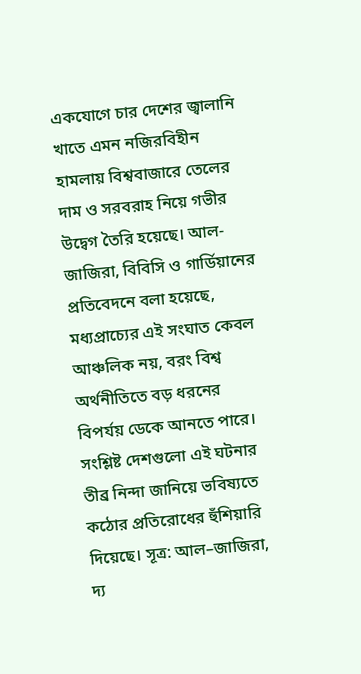একযোগে চার দেশের জ্বালানি খাতে এমন নজিরবিহীন হামলায় বিশ্ববাজারে তেলের দাম ও সরবরাহ নিয়ে গভীর উদ্বেগ তৈরি হয়েছে। আল-জাজিরা, বিবিসি ও গার্ডিয়ানের প্রতিবেদনে বলা হয়েছে, মধ্যপ্রাচ্যের এই সংঘাত কেবল আঞ্চলিক নয়, বরং বিশ্ব অর্থনীতিতে বড় ধরনের বিপর্যয় ডেকে আনতে পারে। সংশ্লিষ্ট দেশগুলো এই ঘটনার তীব্র নিন্দা জানিয়ে ভবিষ্যতে কঠোর প্রতিরোধের হুঁশিয়ারি দিয়েছে। সূত্র: আল–জাজিরা, দ্য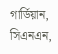গার্ডিয়ান, সিএনএন,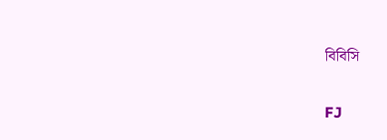বিবিসি

FJ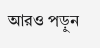আরও পড়ুন